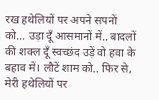रख हथेलियों पर अपने सपनों को... उड़ा दूँ आसमानों में.. बादलों की शक्ल दूँ स्वच्छंद उड़ें वो हवा के बहाव में। लौटें शाम को.. फिर से, मेरी हथेलियों पर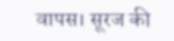वापस। सूरज की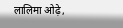लालिमा ओढ़े,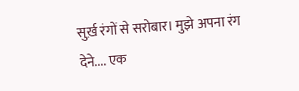सुर्ख़ रंगों से सरोबार। मुझे अपना रंग देने.... एक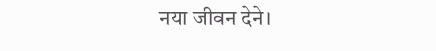नया जीवन देने।